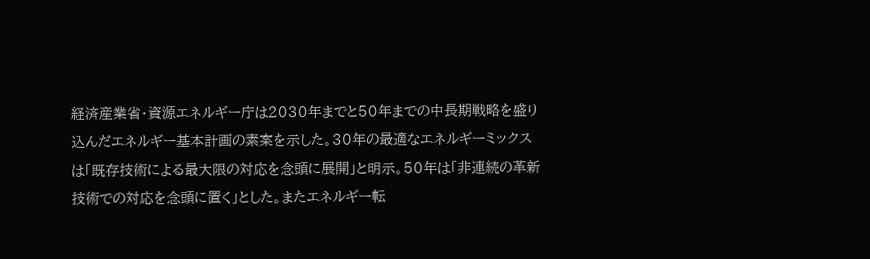経済産業省・資源エネルギー庁は2030年までと50年までの中長期戦略を盛り込んだエネルギー基本計画の素案を示した。30年の最適なエネルギーミックスは「既存技術による最大限の対応を念頭に展開」と明示。50年は「非連続の革新技術での対応を念頭に置く」とした。またエネルギー転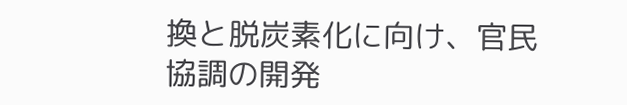換と脱炭素化に向け、官民協調の開発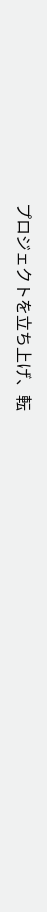プロジェクトを立ち上げ、転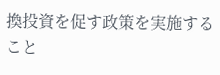換投資を促す政策を実施すること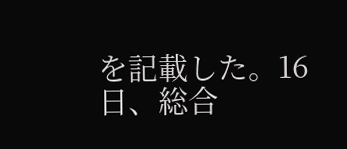を記載した。16日、総合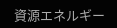資源エネルギー